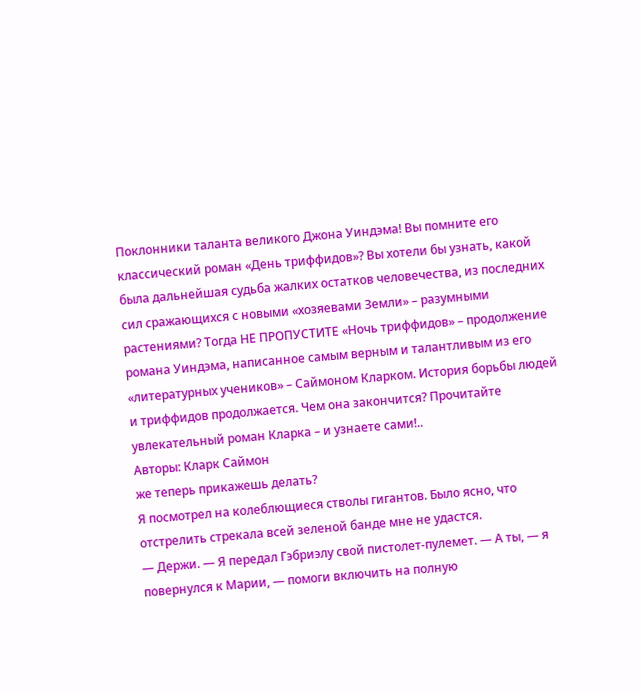Поклонники таланта великого Джона Уиндэма! Вы помните его классический роман «День триффидов»? Вы хотели бы узнать, какой была дальнейшая судьба жалких остатков человечества, из последних сил сражающихся с новыми «хозяевами Земли» – разумными растениями? Тогда НЕ ПРОПУСТИТЕ «Ночь триффидов» – продолжение романа Уиндэма, написанное самым верным и талантливым из его «литературных учеников» – Саймоном Кларком. История борьбы людей и триффидов продолжается. Чем она закончится? Прочитайте увлекательный роман Кларка – и узнаете сами!..
Авторы: Кларк Саймон
же теперь прикажешь делать?
Я посмотрел на колеблющиеся стволы гигантов. Было ясно, что отстрелить стрекала всей зеленой банде мне не удастся.
— Держи. — Я передал Гэбриэлу свой пистолет-пулемет. — А ты, — я повернулся к Марии, — помоги включить на полную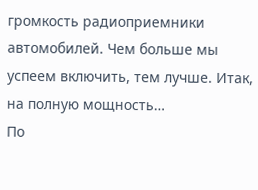громкость радиоприемники автомобилей. Чем больше мы успеем включить, тем лучше. Итак, на полную мощность…
По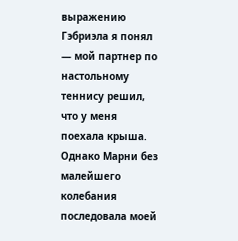выражению Гэбриэла я понял — мой партнер по настольному теннису решил, что у меня поехала крыша. Однако Марни без малейшего колебания последовала моей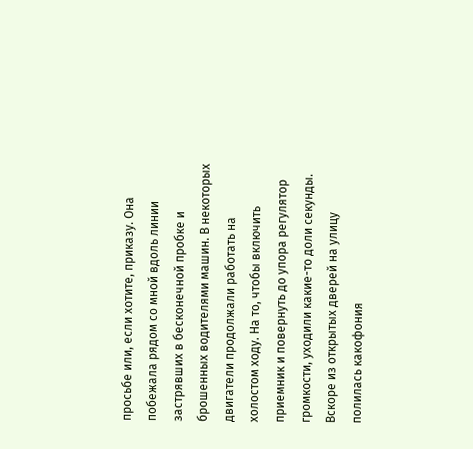просьбе или, если хотите, приказу. Она побежала рядом со мной вдоль линии застрявших в бесконечной пробке и брошенных водителями машин. В некоторых двигатели продолжали работать на холостом ходу. На то, чтобы включить приемник и повернуть до упора регулятор громкости, уходили какие-то доли секунды. Вскоре из открытых дверей на улицу полилась какофония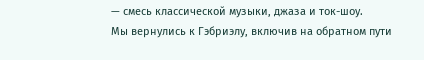— смесь классической музыки, джаза и ток-шоу.
Мы вернулись к Гэбриэлу, включив на обратном пути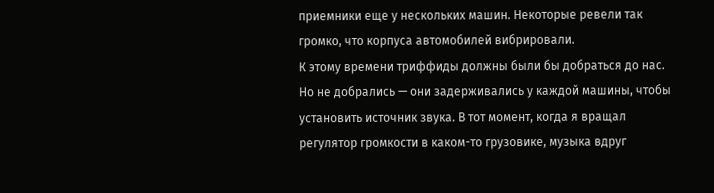приемники еще у нескольких машин. Некоторые ревели так громко, что корпуса автомобилей вибрировали.
К этому времени триффиды должны были бы добраться до нас. Но не добрались — они задерживались у каждой машины, чтобы установить источник звука. В тот момент, когда я вращал регулятор громкости в каком-то грузовике, музыка вдруг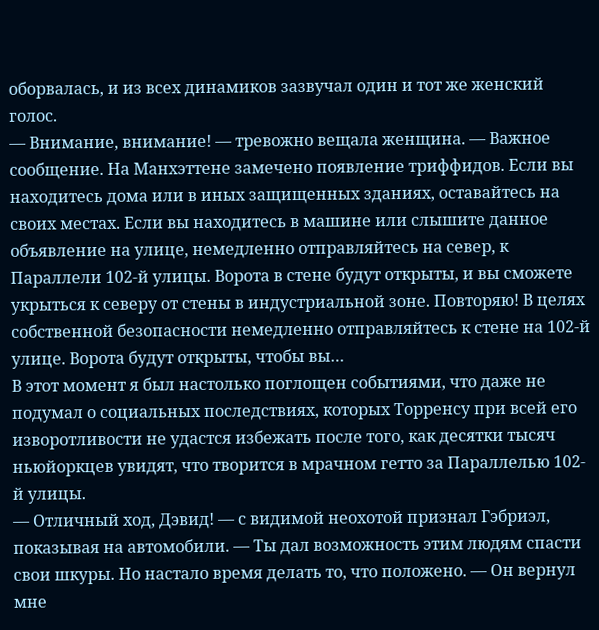оборвалась, и из всех динамиков зазвучал один и тот же женский голос.
— Внимание, внимание! — тревожно вещала женщина. — Важное сообщение. На Манхэттене замечено появление триффидов. Если вы находитесь дома или в иных защищенных зданиях, оставайтесь на своих местах. Если вы находитесь в машине или слышите данное объявление на улице, немедленно отправляйтесь на север, к Параллели 102-й улицы. Ворота в стене будут открыты, и вы сможете укрыться к северу от стены в индустриальной зоне. Повторяю! В целях собственной безопасности немедленно отправляйтесь к стене на 102-й улице. Ворота будут открыты, чтобы вы…
В этот момент я был настолько поглощен событиями, что даже не подумал о социальных последствиях, которых Торренсу при всей его изворотливости не удастся избежать после того, как десятки тысяч ньюйоркцев увидят, что творится в мрачном гетто за Параллелью 102-й улицы.
— Отличный ход, Дэвид! — с видимой неохотой признал Гэбриэл, показывая на автомобили. — Ты дал возможность этим людям спасти свои шкуры. Но настало время делать то, что положено. — Он вернул мне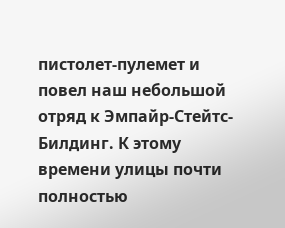пистолет-пулемет и повел наш небольшой отряд к Эмпайр-Стейтс-Билдинг. К этому времени улицы почти полностью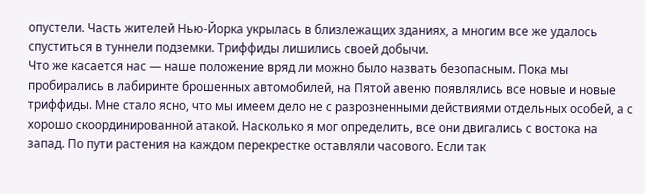опустели. Часть жителей Нью-Йорка укрылась в близлежащих зданиях, а многим все же удалось спуститься в туннели подземки. Триффиды лишились своей добычи.
Что же касается нас — наше положение вряд ли можно было назвать безопасным. Пока мы пробирались в лабиринте брошенных автомобилей, на Пятой авеню появлялись все новые и новые триффиды. Мне стало ясно, что мы имеем дело не с разрозненными действиями отдельных особей, а с хорошо скоординированной атакой. Насколько я мог определить, все они двигались с востока на запад. По пути растения на каждом перекрестке оставляли часового. Если так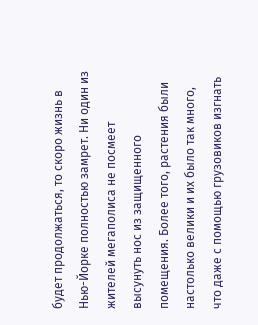будет продолжаться, то скоро жизнь в Нью-Йорке полностью замрет. Ни один из жителей мегаполиса не посмеет высунуть нос из защищенного помещения. Более того, растения были настолько велики и их было так много, что даже с помощью грузовиков изгнать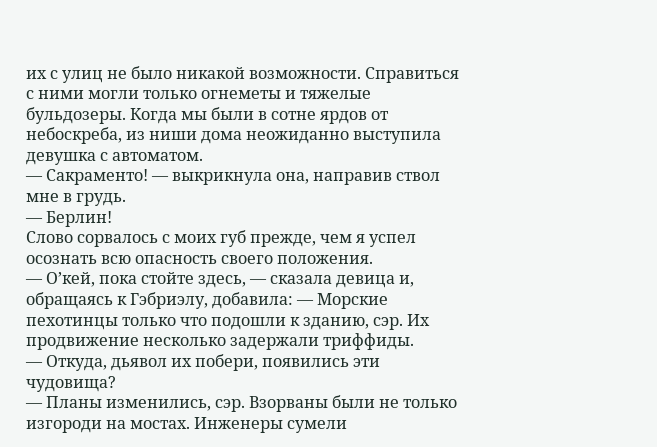их с улиц не было никакой возможности. Справиться с ними могли только огнеметы и тяжелые бульдозеры. Когда мы были в сотне ярдов от небоскреба, из ниши дома неожиданно выступила девушка с автоматом.
— Сакраменто! — выкрикнула она, направив ствол мне в грудь.
— Берлин!
Слово сорвалось с моих губ прежде, чем я успел осознать всю опасность своего положения.
— О’кей, пока стойте здесь, — сказала девица и, обращаясь к Гэбриэлу, добавила: — Морские пехотинцы только что подошли к зданию, сэр. Их продвижение несколько задержали триффиды.
— Откуда, дьявол их побери, появились эти чудовища?
— Планы изменились, сэр. Взорваны были не только изгороди на мостах. Инженеры сумели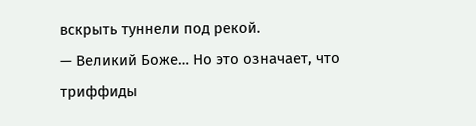вскрыть туннели под рекой.
— Великий Боже… Но это означает, что триффиды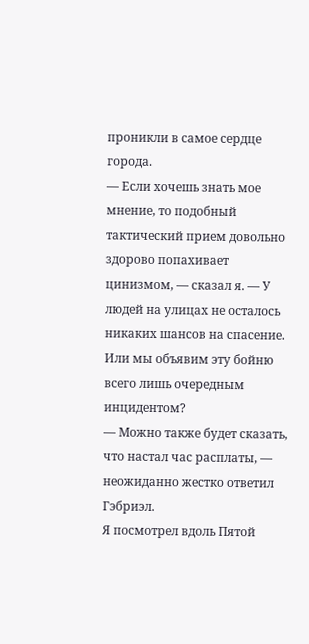проникли в самое сердце города.
— Если хочешь знать мое мнение, то подобный тактический прием довольно здорово попахивает цинизмом, — сказал я. — У людей на улицах не осталось никаких шансов на спасение. Или мы объявим эту бойню всего лишь очередным инцидентом?
— Можно также будет сказать, что настал час расплаты, — неожиданно жестко ответил Гэбриэл.
Я посмотрел вдоль Пятой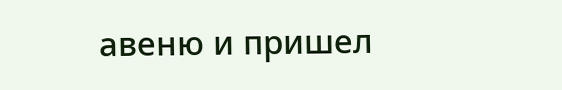авеню и пришел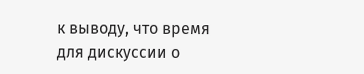к выводу, что время для дискуссии о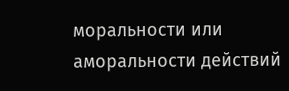моральности или аморальности действий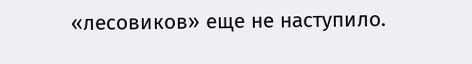«лесовиков» еще не наступило.